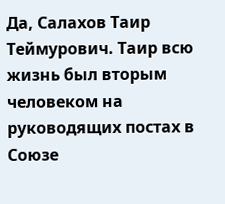Да, Салахов Таир Теймурович. Таир всю жизнь был вторым человеком на руководящих постах в Союзе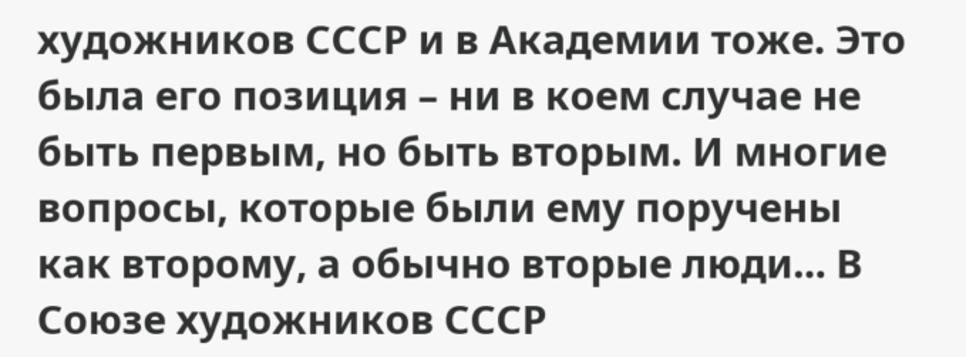художников СССР и в Академии тоже. Это была его позиция – ни в коем случае не быть первым, но быть вторым. И многие вопросы, которые были ему поручены как второму, а обычно вторые люди... В Союзе художников СССР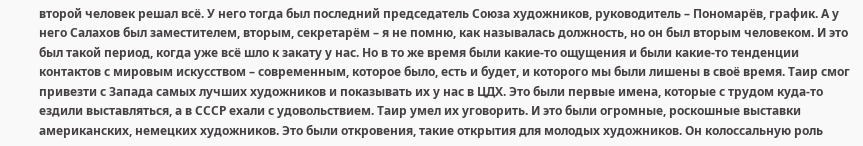второй человек решал всё. У него тогда был последний председатель Союза художников, руководитель – Пономарёв, график. А у него Салахов был заместителем, вторым, секретарём – я не помню, как называлась должность, но он был вторым человеком. И это был такой период, когда уже всё шло к закату у нас. Но в то же время были какие-то ощущения и были какие-то тенденции контактов с мировым искусством – современным, которое было, есть и будет, и которого мы были лишены в своё время. Таир смог привезти с Запада самых лучших художников и показывать их у нас в ЦДХ. Это были первые имена, которые с трудом куда-то ездили выставляться, а в СССР ехали с удовольствием. Таир умел их уговорить. И это были огромные, роскошные выставки американских, немецких художников. Это были откровения, такие открытия для молодых художников. Он колоссальную роль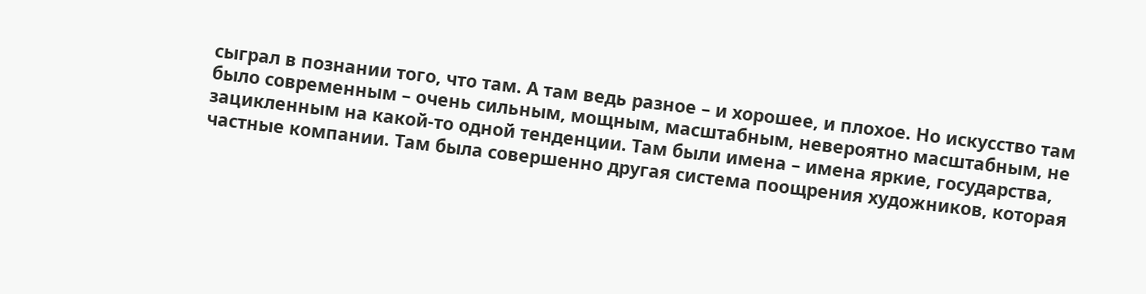сыграл в познании того, что там. А там ведь разное – и хорошее, и плохое. Но искусство там было современным – очень сильным, мощным, масштабным, невероятно масштабным, не зацикленным на какой-то одной тенденции. Там были имена – имена яркие, государства, частные компании. Там была совершенно другая система поощрения художников, которая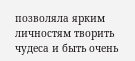позволяла ярким личностям творить чудеса и быть очень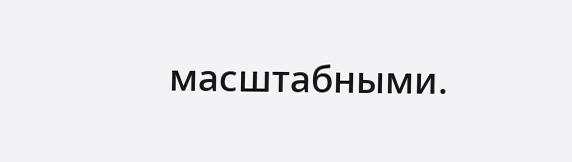масштабными.